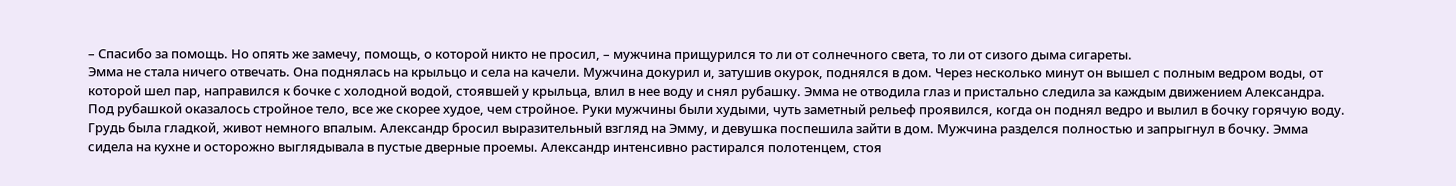– Спасибо за помощь. Но опять же замечу, помощь, о которой никто не просил, – мужчина прищурился то ли от солнечного света, то ли от сизого дыма сигареты.
Эмма не стала ничего отвечать. Она поднялась на крыльцо и села на качели. Мужчина докурил и, затушив окурок, поднялся в дом. Через несколько минут он вышел с полным ведром воды, от которой шел пар, направился к бочке с холодной водой, стоявшей у крыльца, влил в нее воду и снял рубашку. Эмма не отводила глаз и пристально следила за каждым движением Александра. Под рубашкой оказалось стройное тело, все же скорее худое, чем стройное. Руки мужчины были худыми, чуть заметный рельеф проявился, когда он поднял ведро и вылил в бочку горячую воду. Грудь была гладкой, живот немного впалым. Александр бросил выразительный взгляд на Эмму, и девушка поспешила зайти в дом. Мужчина разделся полностью и запрыгнул в бочку. Эмма сидела на кухне и осторожно выглядывала в пустые дверные проемы. Александр интенсивно растирался полотенцем, стоя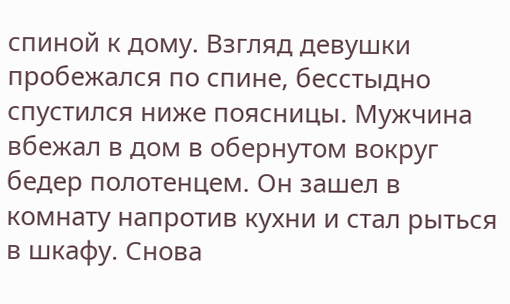спиной к дому. Взгляд девушки пробежался по спине, бесстыдно спустился ниже поясницы. Мужчина вбежал в дом в обернутом вокруг бедер полотенцем. Он зашел в комнату напротив кухни и стал рыться в шкафу. Снова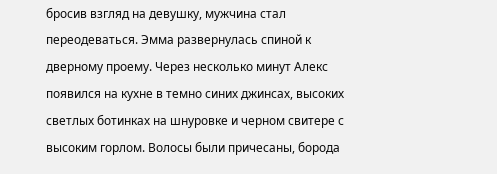бросив взгляд на девушку, мужчина стал переодеваться. Эмма развернулась спиной к дверному проему. Через несколько минут Алекс появился на кухне в темно синих джинсах, высоких светлых ботинках на шнуровке и черном свитере с высоким горлом. Волосы были причесаны, борода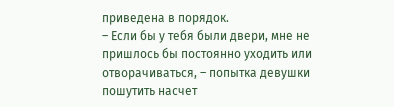приведена в порядок.
– Если бы у тебя были двери, мне не пришлось бы постоянно уходить или отворачиваться, – попытка девушки пошутить насчет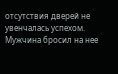отсутствия дверей не увенчалась успехом. Мужчина бросил на нее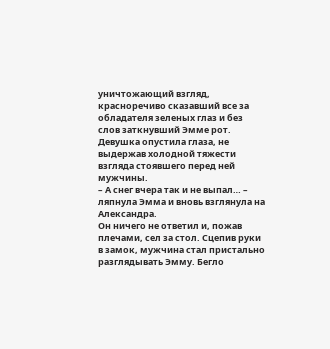уничтожающий взгляд, красноречиво сказавший все за обладателя зеленых глаз и без слов заткнувший Эмме рот.
Девушка опустила глаза, не выдержав холодной тяжести взгляда стоявшего перед ней мужчины.
– А снег вчера так и не выпал… – ляпнула Эмма и вновь взглянула на Александра.
Он ничего не ответил и, пожав плечами, сел за стол. Сцепив руки в замок, мужчина стал пристально разглядывать Эмму. Бегло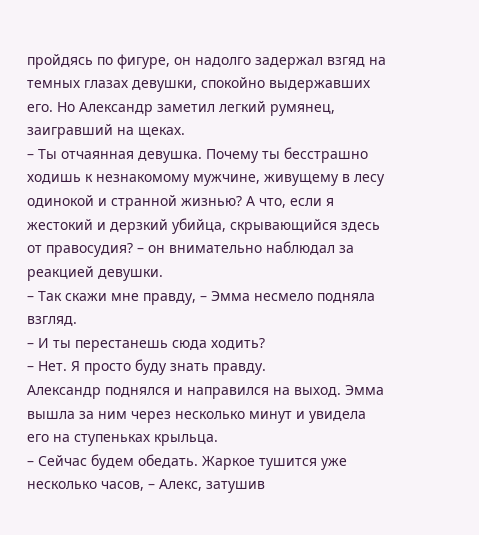пройдясь по фигуре, он надолго задержал взгяд на темных глазах девушки, спокойно выдержавших его. Но Александр заметил легкий румянец, заигравший на щеках.
– Ты отчаянная девушка. Почему ты бесстрашно ходишь к незнакомому мужчине, живущему в лесу одинокой и странной жизнью? А что, если я жестокий и дерзкий убийца, скрывающийся здесь от правосудия? – он внимательно наблюдал за реакцией девушки.
– Так скажи мне правду, – Эмма несмело подняла взгляд.
– И ты перестанешь сюда ходить?
– Нет. Я просто буду знать правду.
Александр поднялся и направился на выход. Эмма вышла за ним через несколько минут и увидела его на ступеньках крыльца.
– Сейчас будем обедать. Жаркое тушится уже несколько часов, – Алекс, затушив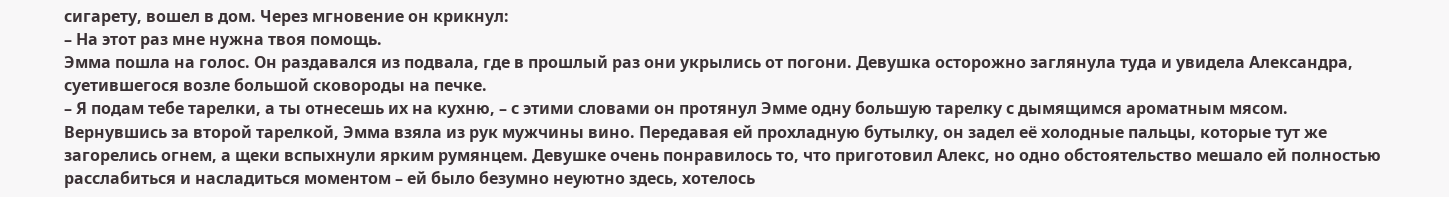сигарету, вошел в дом. Через мгновение он крикнул:
– На этот раз мне нужна твоя помощь.
Эмма пошла на голос. Он раздавался из подвала, где в прошлый раз они укрылись от погони. Девушка осторожно заглянула туда и увидела Александра, суетившегося возле большой сковороды на печке.
– Я подам тебе тарелки, а ты отнесешь их на кухню, – с этими словами он протянул Эмме одну большую тарелку с дымящимся ароматным мясом. Вернувшись за второй тарелкой, Эмма взяла из рук мужчины вино. Передавая ей прохладную бутылку, он задел её холодные пальцы, которые тут же загорелись огнем, а щеки вспыхнули ярким румянцем. Девушке очень понравилось то, что приготовил Алекс, но одно обстоятельство мешало ей полностью расслабиться и насладиться моментом – ей было безумно неуютно здесь, хотелось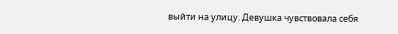выйти на улицу. Девушка чувствовала себя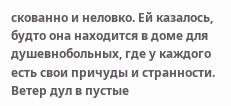скованно и неловко. Ей казалось, будто она находится в доме для душевнобольных, где у каждого есть свои причуды и странности. Ветер дул в пустые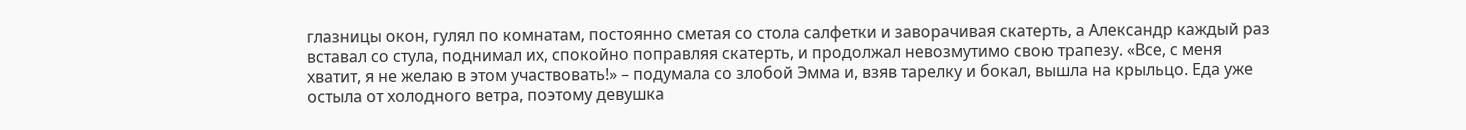глазницы окон, гулял по комнатам, постоянно сметая со стола салфетки и заворачивая скатерть, а Александр каждый раз вставал со стула, поднимал их, спокойно поправляя скатерть, и продолжал невозмутимо свою трапезу. «Все, с меня хватит, я не желаю в этом участвовать!» – подумала со злобой Эмма и, взяв тарелку и бокал, вышла на крыльцо. Еда уже остыла от холодного ветра, поэтому девушка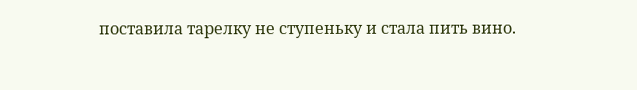поставила тарелку не ступеньку и стала пить вино.